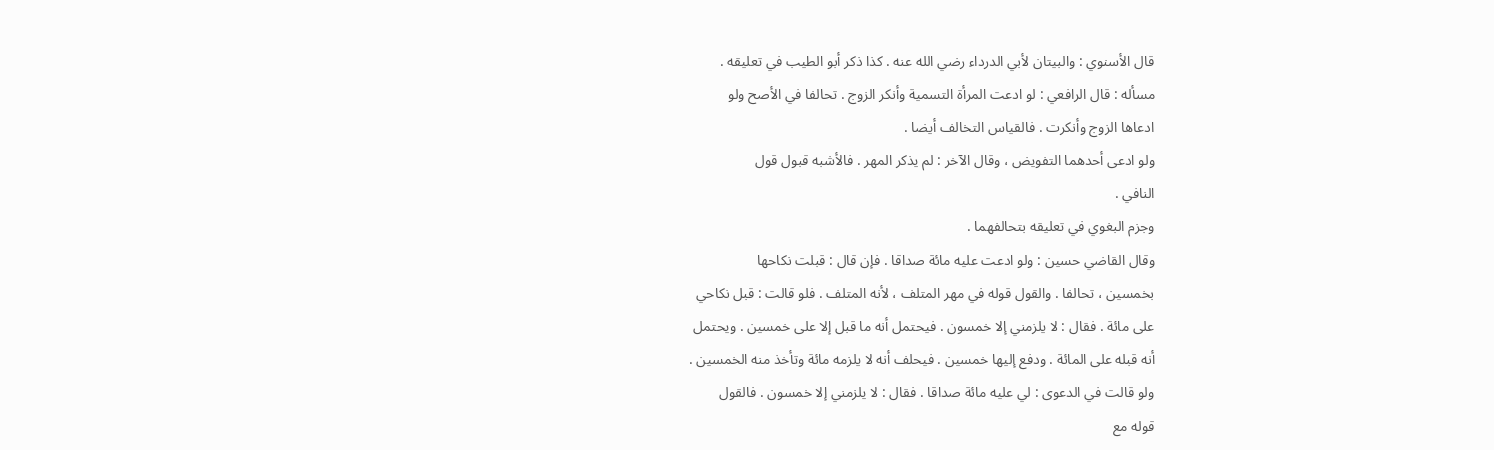قال الأسنوي : والبيتان لأبي الدرداء رضي الله عنه . كذا ذكر أبو الطيب في تعليقه .
مسأله : قال الرافعي : لو ادعت المرأة التسمية وأنكر الزوج . تحالفا في الأصح ولو
ادعاها الزوج وأنكرت . فالقياس التخالف أيضا .
ولو ادعى أحدهما التفويض ، وقال الآخر : لم يذكر المهر . فالأشبه قبول قول
النافي .
وجزم البغوي في تعليقه بتحالفهما .
وقال القاضي حسين : ولو ادعت عليه مائة صداقا . فإن قال : قبلت نكاحها
بخمسين ، تحالفا . والقول قوله في مهر المتلف ، لأنه المتلف . فلو قالت : قبل نكاحي
على مائة . فقال : لا يلزمني إلا خمسون . فيحتمل أنه ما قبل إلا على خمسين . ويحتمل
أنه قبله على المائة . ودفع إليها خمسين . فيحلف أنه لا يلزمه مائة وتأخذ منه الخمسين .
ولو قالت في الدعوى : لي عليه مائة صداقا . فقال : لا يلزمني إلا خمسون . فالقول
قوله مع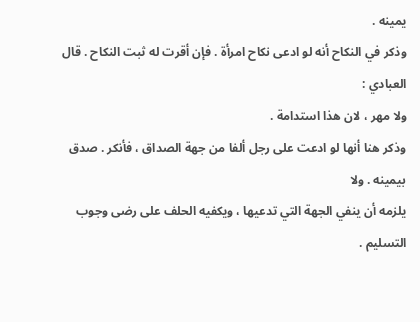يمينه .
وذكر في النكاح أنه لو ادعى نكاح امرأة . فإن أقرت له ثبت النكاح . قال العبادي :
ولا مهر ، لان هذا استدامة .
وذكر هنا أنها لو ادعت على رجل ألفا من جهة الصداق ، فأنكر . صدق بيمينه . ولا
يلزمه أن ينفي الجهة التي تدعيها ، ويكفيه الحلف على رضى وجوب التسليم .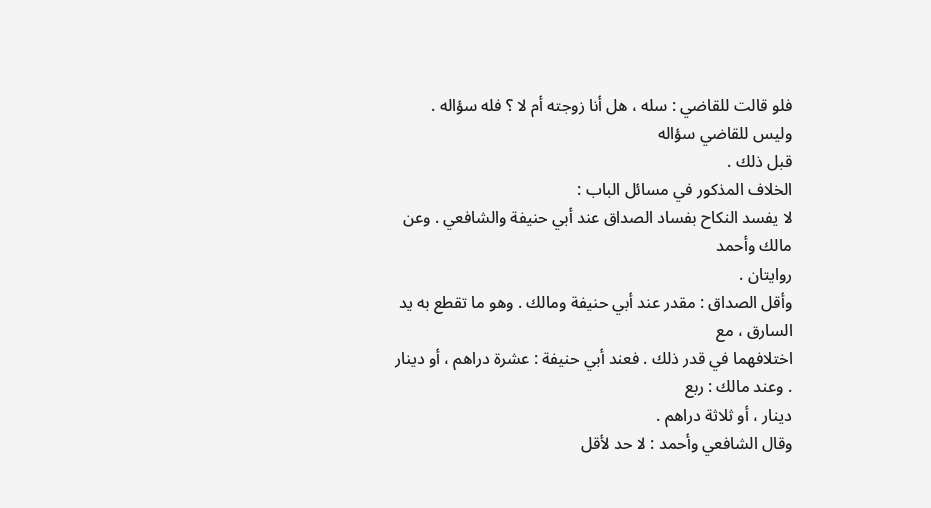فلو قالت للقاضي : سله ، هل أنا زوجته أم لا ؟ فله سؤاله . وليس للقاضي سؤاله
قبل ذلك .
الخلاف المذكور في مسائل الباب :
لا يفسد النكاح بفساد الصداق عند أبي حنيفة والشافعي . وعن مالك وأحمد
روايتان .
وأقل الصداق : مقدر عند أبي حنيفة ومالك . وهو ما تقطع به يد السارق ، مع
اختلافهما في قدر ذلك . فعند أبي حنيفة : عشرة دراهم ، أو دينار . وعند مالك : ربع
دينار ، أو ثلاثة دراهم .
وقال الشافعي وأحمد : لا حد لأقل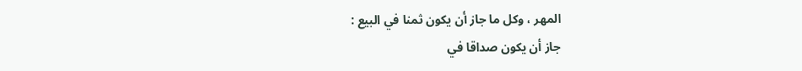المهر ، وكل ما جاز أن يكون ثمنا في البيع :
جاز أن يكون صداقا في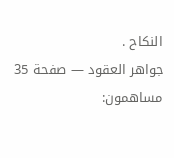النكاح .
جواهر العقود — صفحة 35
مساهمون: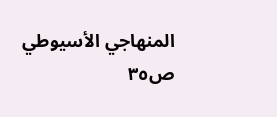المنهاجي الأسيوطي
ص٣٥